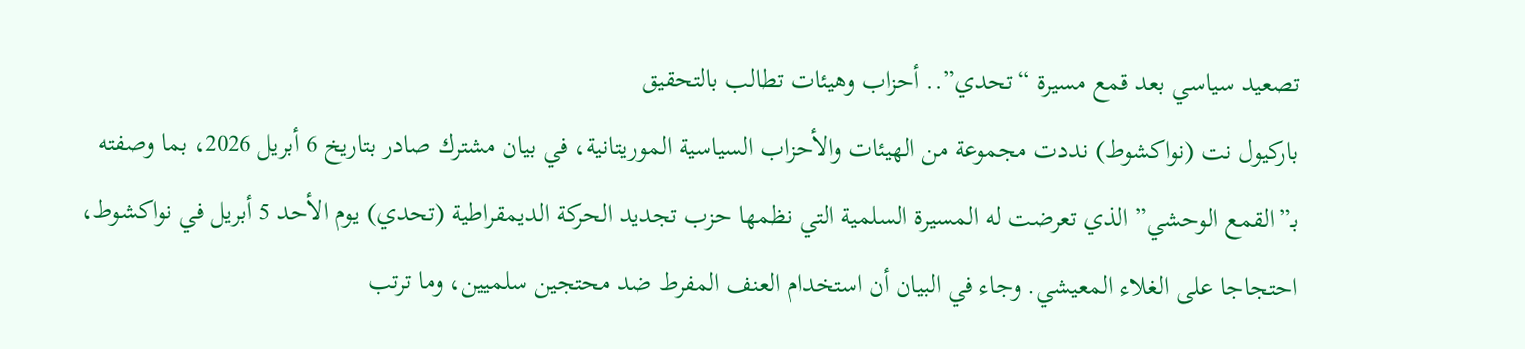تصعيد سياسي بعد قمع مسيرة “تحدي”.. أحزاب وهيئات تطالب بالتحقيق
باركيول نت (نواكشوط) نددت مجموعة من الهيئات والأحزاب السياسية الموريتانية، في بيان مشترك صادر بتاريخ 6 أبريل 2026، بما وصفته بـ”القمع الوحشي” الذي تعرضت له المسيرة السلمية التي نظمها حزب تجديد الحركة الديمقراطية (تحدي) يوم الأحد 5 أبريل في نواكشوط، احتجاجا على الغلاء المعيشي. وجاء في البيان أن استخدام العنف المفرط ضد محتجين سلميين، وما ترتب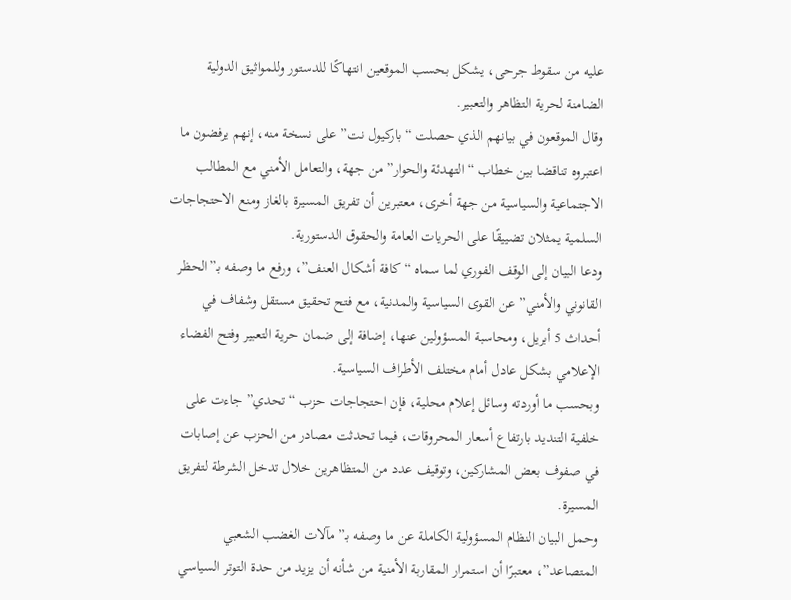عليه من سقوط جرحى، يشكل بحسب الموقعين انتهاكًا للدستور وللمواثيق الدولية الضامنة لحرية التظاهر والتعبير.
وقال الموقعون في بيانهم الذي حصلت “باركيول نت” على نسخة منه، إنهم يرفضون ما اعتبروه تناقضا بين خطاب “التهدئة والحوار” من جهة، والتعامل الأمني مع المطالب الاجتماعية والسياسية من جهة أخرى، معتبرين أن تفريق المسيرة بالغاز ومنع الاحتجاجات السلمية يمثلان تضييقًا على الحريات العامة والحقوق الدستورية.
ودعا البيان إلى الوقف الفوري لما سماه “كافة أشكال العنف”، ورفع ما وصفه بـ”الحظر القانوني والأمني” عن القوى السياسية والمدنية، مع فتح تحقيق مستقل وشفاف في أحداث 5 أبريل، ومحاسبة المسؤولين عنها، إضافة إلى ضمان حرية التعبير وفتح الفضاء الإعلامي بشكل عادل أمام مختلف الأطراف السياسية.
وبحسب ما أوردته وسائل إعلام محلية، فإن احتجاجات حزب “تحدي” جاءت على خلفية التنديد بارتفاع أسعار المحروقات، فيما تحدثت مصادر من الحزب عن إصابات في صفوف بعض المشاركين، وتوقيف عدد من المتظاهرين خلال تدخل الشرطة لتفريق المسيرة.
وحمل البيان النظام المسؤولية الكاملة عن ما وصفه بـ”مآلات الغضب الشعبي المتصاعد”، معتبرًا أن استمرار المقاربة الأمنية من شأنه أن يزيد من حدة التوتر السياسي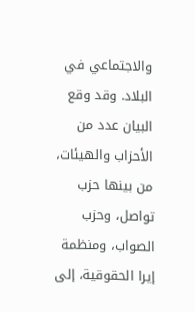والاجتماعي في البلاد. وقد وقع البيان عدد من الأحزاب والهيئات، من بينها حزب تواصل، وحزب الصواب، ومنظمة إيرا الحقوقية، إلى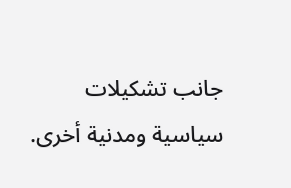جانب تشكيلات سياسية ومدنية أخرى.